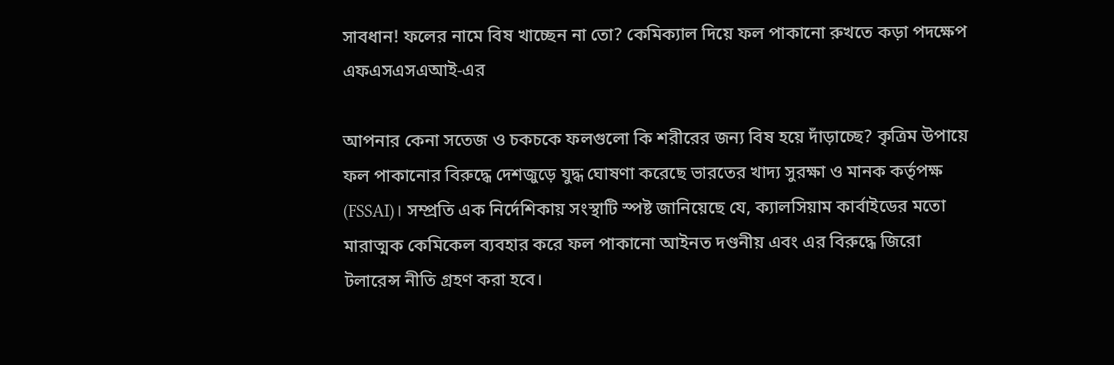সাবধান! ফলের নামে বিষ খাচ্ছেন না তো? কেমিক্যাল দিয়ে ফল পাকানো রুখতে কড়া পদক্ষেপ এফএসএসএআই-এর

আপনার কেনা সতেজ ও চকচকে ফলগুলো কি শরীরের জন্য বিষ হয়ে দাঁড়াচ্ছে? কৃত্রিম উপায়ে ফল পাকানোর বিরুদ্ধে দেশজুড়ে যুদ্ধ ঘোষণা করেছে ভারতের খাদ্য সুরক্ষা ও মানক কর্তৃপক্ষ (FSSAI)। সম্প্রতি এক নির্দেশিকায় সংস্থাটি স্পষ্ট জানিয়েছে যে, ক্যালসিয়াম কার্বাইডের মতো মারাত্মক কেমিকেল ব্যবহার করে ফল পাকানো আইনত দণ্ডনীয় এবং এর বিরুদ্ধে জিরো টলারেন্স নীতি গ্রহণ করা হবে।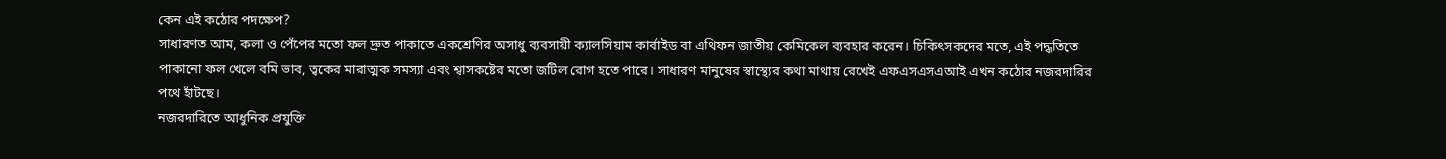কেন এই কঠোর পদক্ষেপ?
সাধারণত আম, কলা ও পেঁপের মতো ফল দ্রুত পাকাতে একশ্রেণির অসাধু ব্যবসায়ী ক্যালসিয়াম কার্বাইড বা এথিফন জাতীয় কেমিকেল ব্যবহার করেন। চিকিৎসকদের মতে, এই পদ্ধতিতে পাকানো ফল খেলে বমি ভাব, ত্বকের মারাত্মক সমস্যা এবং শ্বাসকষ্টের মতো জটিল রোগ হতে পারে। সাধারণ মানুষের স্বাস্থ্যের কথা মাথায় রেখেই এফএসএসএআই এখন কঠোর নজরদারির পথে হাঁটছে।
নজরদারিতে আধুনিক প্রযুক্তি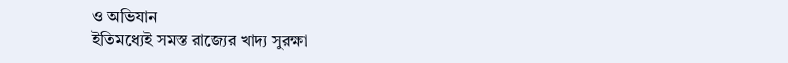ও অভিযান
ইতিমধ্যেই সমস্ত রাজ্যের খাদ্য সুরক্ষা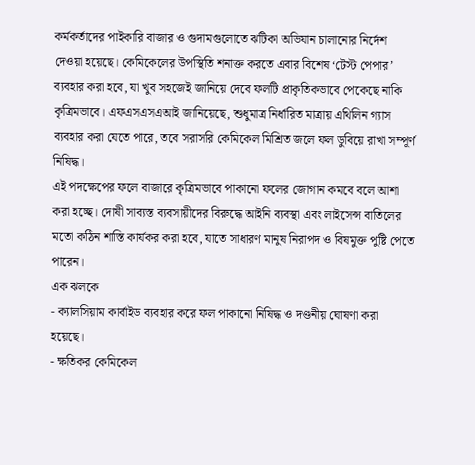কর্মকর্তাদের পাইকারি বাজার ও গুদামগুলোতে ঝটিকা অভিযান চালানোর নির্দেশ দেওয়া হয়েছে। কেমিকেলের উপস্থিতি শনাক্ত করতে এবার বিশেষ ‘টেস্ট পেপার’ ব্যবহার করা হবে, যা খুব সহজেই জানিয়ে দেবে ফলটি প্রাকৃতিকভাবে পেকেছে নাকি কৃত্রিমভাবে। এফএসএসএআই জানিয়েছে, শুধুমাত্র নির্ধারিত মাত্রায় এথিলিন গ্যাস ব্যবহার করা যেতে পারে, তবে সরাসরি কেমিকেল মিশ্রিত জলে ফল ডুবিয়ে রাখা সম্পূর্ণ নিষিদ্ধ।
এই পদক্ষেপের ফলে বাজারে কৃত্রিমভাবে পাকানো ফলের জোগান কমবে বলে আশা করা হচ্ছে। দোষী সাব্যস্ত ব্যবসায়ীদের বিরুদ্ধে আইনি ব্যবস্থা এবং লাইসেন্স বাতিলের মতো কঠিন শাস্তি কার্যকর করা হবে, যাতে সাধারণ মানুষ নিরাপদ ও বিষমুক্ত পুষ্টি পেতে পারেন।
এক ঝলকে
- ক্যালসিয়াম কার্বাইড ব্যবহার করে ফল পাকানো নিষিদ্ধ ও দণ্ডনীয় ঘোষণা করা হয়েছে।
- ক্ষতিকর কেমিকেল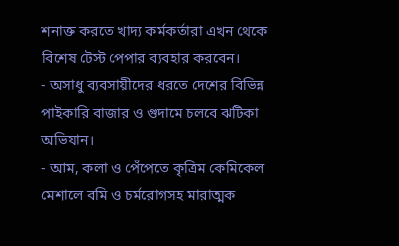শনাক্ত করতে খাদ্য কর্মকর্তারা এখন থেকে বিশেষ টেস্ট পেপার ব্যবহার করবেন।
- অসাধু ব্যবসায়ীদের ধরতে দেশের বিভিন্ন পাইকারি বাজার ও গুদামে চলবে ঝটিকা অভিযান।
- আম, কলা ও পেঁপেতে কৃত্রিম কেমিকেল মেশালে বমি ও চর্মরোগসহ মারাত্মক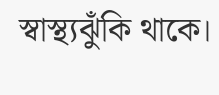স্বাস্থ্যঝুঁকি থাকে।